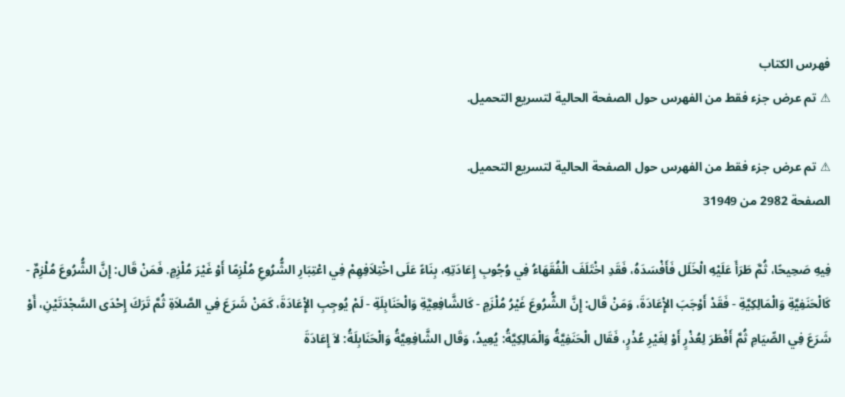فهرس الكتاب
⚠ تم عرض جزء فقط من الفهرس حول الصفحة الحالية لتسريع التحميل.

⚠ تم عرض جزء فقط من الفهرس حول الصفحة الحالية لتسريع التحميل.
الصفحة 2982 من 31949

فِيهِ صَحِيحًا، ثُمَّ طَرَأَ عَلَيْهِ الْخَلَل فَأَفْسَدَهُ، فَقَدِ اخْتَلَفَ الْفُقَهَاءُ فِي وُجُوبِ إِعَادَتِهِ، بِنَاءً عَلَى اخْتِلاَفِهِمْ فِي اعْتِبَارِ الشُّرُوعِ مُلْزِمًا أَوْ غَيْرَ مُلْزِمٍ. فَمَنْ قَال: إِنَّ الشُّرُوعَ مُلْزِمٌ - كَالْحَنَفِيَّةِ وَالْمَالِكِيَّةِ - فَقَدْ أَوْجَبَ الإِْعَادَةَ، وَمَنْ قَال: إِنَّ الشُّرُوعَ غَيْرُ مُلْزَمٍ - كَالشَّافِعِيَّةِ وَالْحَنَابِلَةِ - لَمْ يُوجِبِ الإِْعَادَةَ، كَمَنْ شَرَعَ فِي الصَّلاَةِ ثُمَّ تَرَكَ إِحْدَى السَّجْدَتَيْنِ، أَوْ شَرَعَ فِي الصِّيَامِ ثُمَّ أَفْطَرَ لِعُذْرٍ أَوْ لِغَيْرِ عُذْرٍ، فَقَال الْحَنَفِيَّةُ وَالْمَالِكِيَّةُ: يُعِيدُ، وَقَال الشَّافِعِيَّةُ وَالْحَنَابِلَةُ: لاَ إِعَادَةَ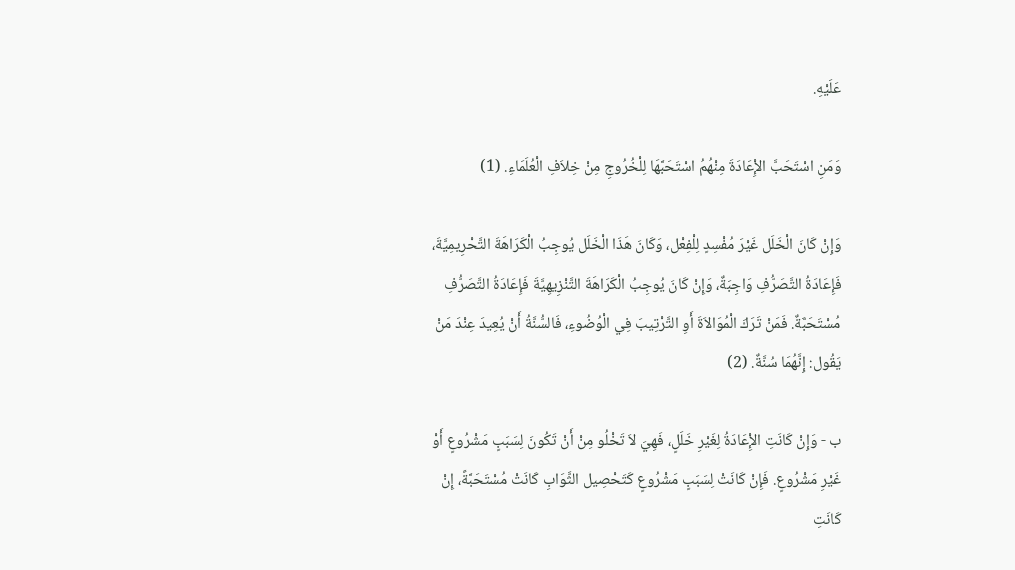عَلَيْهِ.

وَمَنِ اسْتَحَبَّ الإِْعَادَةَ مِنْهُمُ اسْتَحَبَّهَا لِلْخُرُوجِ مِنْ خِلاَفِ الْعُلَمَاءِ. (1)

وَإِنْ كَانَ الْخَلَل غَيْرَ مُفْسِدٍ لِلْفِعْل، وَكَانَ هَذَا الْخَلَل يُوجِبُ الْكَرَاهَةَ التَّحْرِيمِيَّةَ، فَإِعَادَةُ التَّصَرُّفِ وَاجِبَةٌ، وَإِنْ كَانَ يُوجِبُ الْكَرَاهَةَ التَّنْزِيهِيَّةَ فَإِعَادَةُ التَّصَرُّفِ مُسْتَحَبَّةٌ. فَمَنْ تَرَكَ الْمُوَالاَةَ أَوِ التَّرْتِيبَ فِي الْوُضُوءِ، فَالسُّنَّةُ أَنْ يُعِيدَ عِنْدَ مَنْ يَقُول: إِنَّهُمَا سُنَّةٌ. (2)

ب - وَإِنْ كَانَتِ الإِْعَادَةُ لِغَيْرِ خَلَلٍ، فَهِيَ لاَ تَخْلُو مِنْ أَنْ تَكُونَ لِسَبَبٍ مَشْرُوعٍ أَوْ غَيْرِ مَشْرُوعٍ. فَإِنْ كَانَتْ لِسَبَبٍ مَشْرُوعٍ كَتَحْصِيل الثَّوَابِ كَانَتْ مُسْتَحَبَّةً، إِنْ كَانَتِ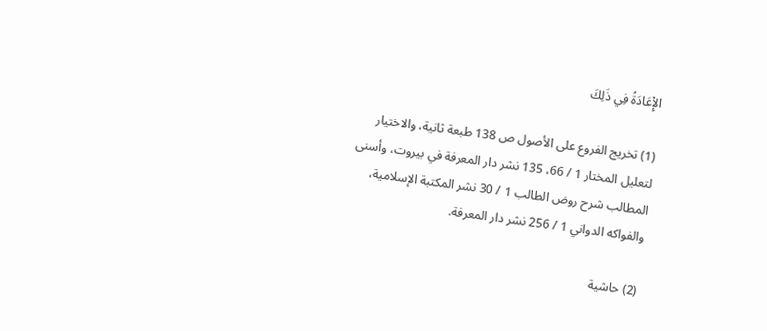الإِْعَادَةُ فِي ذَلِكَ

(1) تخريج الفروع على الأصول ص 138 طبعة ثانية، والاختيار لتعليل المختار 1 / 66، 135 نشر دار المعرفة في بيروت، وأسنى المطالب شرح روض الطالب 1 / 30 نشر المكتبة الإسلامية، والفواكه الدواني 1 / 256 نشر دار المعرفة.

(2) حاشية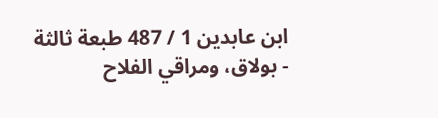ابن عابدين 1 / 487 طبعة ثالثة - بولاق، ومراقي الفلاح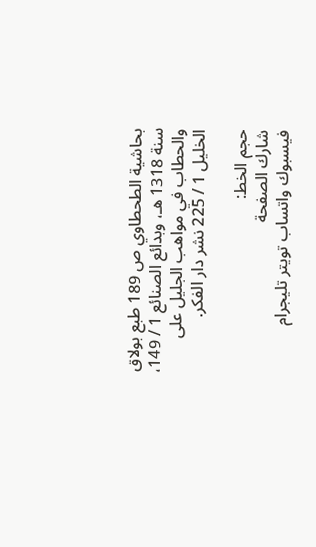بحاشية الطحطاوي ص 189 طبع بولاق سنة 1318 هـ، وبدائع الصنائع 1 / 149، والحطاب في مواهب الجليل على الخليل 1 / 225 نشر دار الفكر.

حجم الخط:
شارك الصفحة
فيسبوك واتساب تويتر تليجرام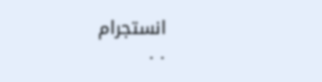انستجرام
. .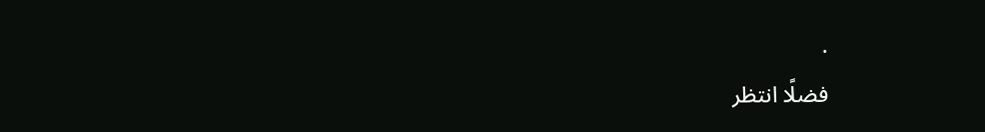.
فضلًا انتظر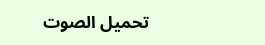تحميل الصوت